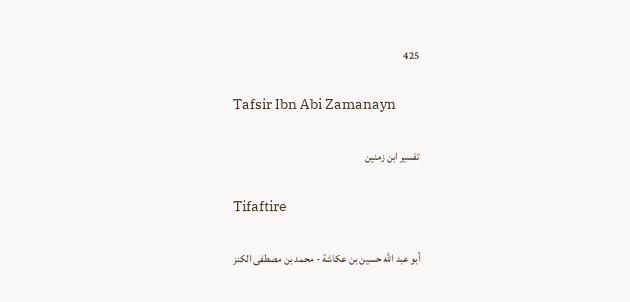425

Tafsir Ibn Abi Zamanayn

تفسير ابن زمنين

Tifaftire

أبو عبد الله حسين بن عكاشة - محمد بن مصطفى الكنز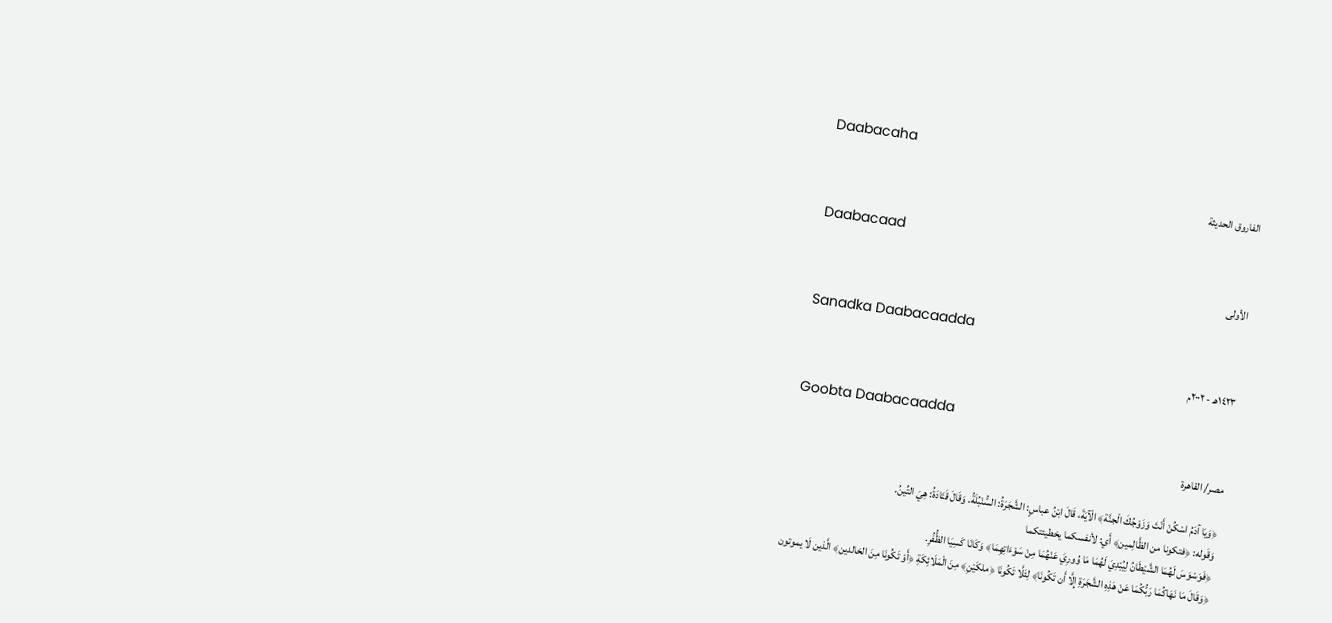Daabacaha

الفاروق الحديثة

Daabacaad

الأولى

Sanadka Daabacaadda

١٤٢٣هـ - ٢٠٠٢م

Goobta Daabacaadda

مصر/ القاهرة

﴿وَيَا آدَمُ اسْكُنْ أَنْتَ وَزَوْجُكَ الْجنَّة﴾ الْآيَةَ، قَالَ ابْنُ عباسٍ: الشَّجَرَةُ: السُّنْبُلَةُ. وَقَالَ قَتَادَةُ: هِيَ التِّينُ.
وَقَوله: ﴿فتكونا من الظَّالِمين﴾ أَي: لأنفسكما يخطيئتكما
﴿فَوَسْوَسَ لَهُمَا الشَّيْطَانُ لِيُبْدِيَ لَهُمَا مَا وُورِيَ عَنْهُمَا مِنْ سَوْءَاتِهِمَا﴾ وَكَانَا كَسِيَا الظُّفُرِ.
﴿وَقَالَ مَا نَهَاكُمَا رَبُّكُمَا عَنْ هَذِهِ الشَّجَرَةِ إِلَّا أَن تَكُونَا﴾ لِئَلَّا تَكُونَا ﴿ملكَيْنِ﴾ مِنَ الْمَلَائِكَةِ ﴿أَوْ تَكُونَا مِنَ الخالدين﴾ الَّذين لَا يموتون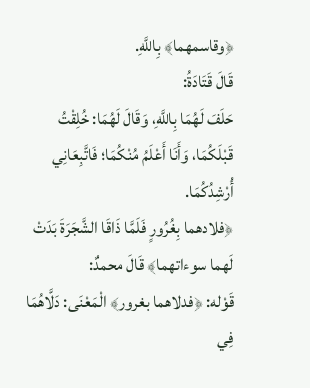﴿وقاسمهما﴾ بِاللَّهِ.
قَالَ قَتَادَةُ:
حَلَفَ لَهُمَا بِاللَّهِ، وَقَالَ لَهُمَا: خُلِقْتُ قَبْلَكُمَا، وَأَنَا أَعْلَمُ مُنْكُمَا؛ فَاتَّبِعَانِي أُرْشِدُكُمَا.
﴿فلادهما بِغُرُورٍ فَلَمَّا ذَاقَا الشَّجَرَةَ بَدَتْ لَهما سوءاتهما﴾ قَالَ محمدٌ:
قَوْله: ﴿فدلاهما بغرور﴾ الْمَعْنَى: دَلَّاهُمَا فِي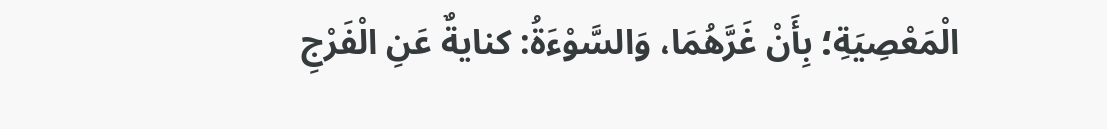الْمَعْصِيَةِ؛ بِأَنْ غَرَّهُمَا، وَالسَّوْءَةُ: كنايةٌ عَنِ الْفَرْجِ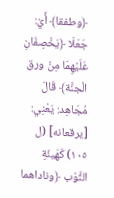﴿وطفقا﴾ أَيْ: جَعَلَا ﴿يَخْصِفَانِ عَلَيْهِمَا مِنْ ورق الْجنَّة﴾ قَالَ مُجَاهِد: يَعْنِي: [يرقعانه] (ل ١٠٥) كَهَيئَةِ الثَّوْب ﴿وناداهما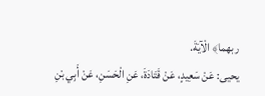ربهما﴾ الْآيَةَ.
يحيى: عَنْ سَعِيدٍ، عَنْ قَتَادَةَ، عَنِ الْحَسَنِ، عَنْ أَبِي بْنِ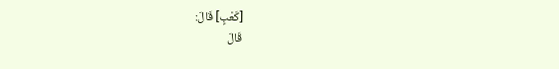[كَعْبٍ] قَالَ:
قَالَ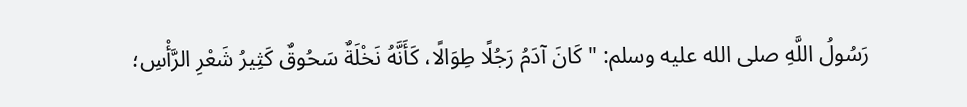رَسُولُ اللَّهِ صلى الله عليه وسلم: " كَانَ آدَمُ رَجُلًا طِوَالًا، كَأَنَّهُ نَخْلَةٌ سَحُوقٌ كَثِيرُ شَعْرِ الرَّأْسِ؛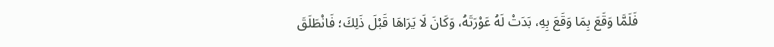فَلَمَّا وَقَعَ بِمَا وَقَعَ بِهِ، بَدَتْ لَهُ عَوْرَتَهُ، وَكَانَ لَا يَرَاهَا قَبْلَ ذَلِكَ؛ فَانْطَلَقَ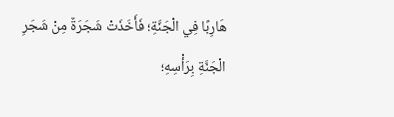هَارِبًا فِي الْجَنَّةِ؛ فَأَخَذَتْ شَجَرَةٌ مِنْ شَجَرِ الْجَنَّةِ بِرَأْسِهِ؛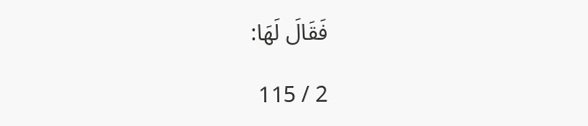فَقَالَ لَهَا:

2 / 115